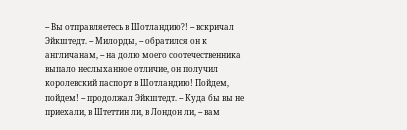-- Вы отправляетесь в Шотландию?! -- вскричал Эйкштедт. -- Милорды, -- обратился он к англичанам, -- на долю моего соотечественника выпало неслыханное отличие, он получил королевский паспорт в Шотландию! Пойдем, пойдем! -- продолжал Эйкштедт. -- Куда бы вы не приехали, в Штеттин ли, в Лондон ли, -- вам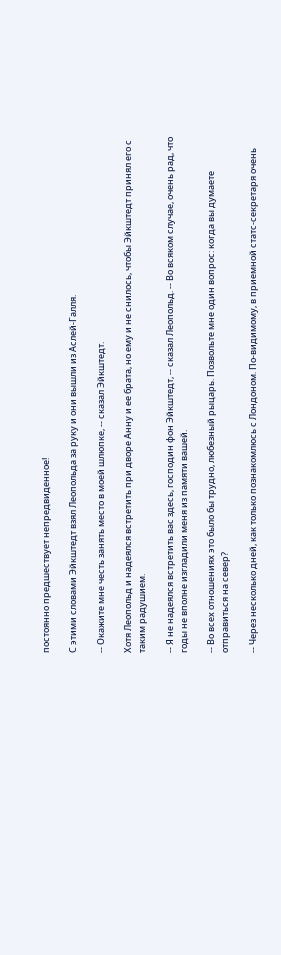постоянно предшествует непредвиденное!

С этими словами Эйкштедт взял Леопольда за руку и они вышли из Аслей-Галля.

-- Окажите мне честь занять место в моей шлюпке, -- сказал Эйкштедт.

Хотя Леопольд и надеялся встретить при дворе Анну и ее брата, но ему и не снилось, чтобы Эйкштедт принял его с таким радушием.

-- Я не надеялся встретить вас здесь, господин фон Эйкштедт, -- сказал Леопольд. -- Во всяком случае, очень рад, что годы не вполне изгладили меня из памяти вашей.

-- Во всех отношениях это было бы трудно, любезный рыцарь. Позвольте мне один вопрос: когда вы думаете отправиться на север?

-- Через несколько дней, как только познакомлюсь с Лондоном. По-видимому, в приемной статс-секретаря очень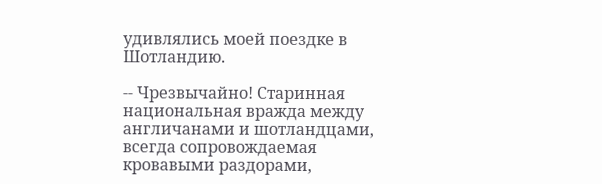удивлялись моей поездке в Шотландию.

-- Чрезвычайно! Старинная национальная вражда между англичанами и шотландцами, всегда сопровождаемая кровавыми раздорами,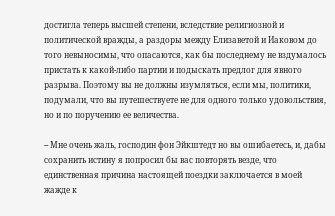достигла теперь высшей степени, вследствие религиозной и политической вражды, а раздоры между Елизаветой и Иаковом до того невыносимы, что опасаются, как бы последнему не вздумалось пристать к какой-либо партии и подыскать предлог для явного разрыва. Поэтому вы не должны изумляться, если мы, политики, подумали, что вы путешествуете не для одного только удовольствия, но и по поручению ее величества.

-- Мне очень жаль, господин фон Эйкштедт но вы ошибаетесь, и, дабы сохранить истину я попросил бы вас повторять везде, что единственная причина настоящей поездки заключается в моей жажде к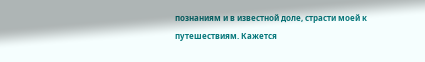познаниям и в известной доле, страсти моей к путешествиям. Кажется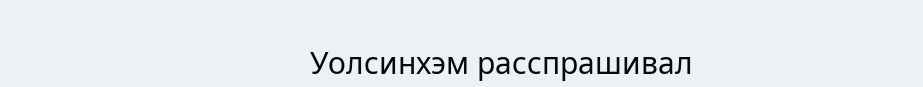Уолсинхэм расспрашивал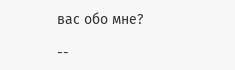вас обо мне?

--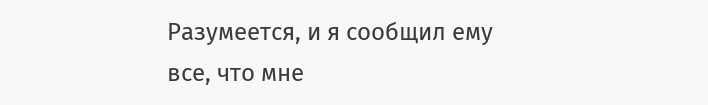Разумеется, и я сообщил ему все, что мне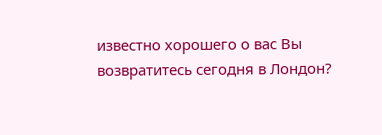известно хорошего о вас Вы возвратитесь сегодня в Лондон?